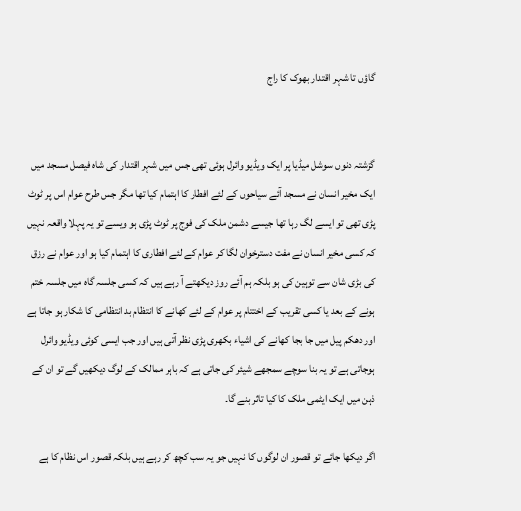گاؤں تا شہر اقتدار بھوک کا راج


گزشتہ دنوں سوشل میڈیا پر ایک ویڈیو وائرل ہوئی تھی جس میں شہر اقتدار کی شاہ فیصل مسجد میں ایک مخیر انسان نے مسجد آئے سیاحوں کے لئے افطار کا اہتمام کیا تھا مگر جس طرح عوام اس پر ٹوٹ پڑی تھی تو ایسے لگ رہا تھا جیسے دشمن ملک کی فوج پر ٹوٹ پڑی ہو ویسے تو یہ پہلا واقعہ نہیں کہ کسی مخیر انسان نے مفت دسترخوان لگا کر عوام کے لئے افطاری کا اہتمام کیا ہو اور عوام نے رزق کی بڑی شان سے توہین کی ہو بلکہ ہم آئے روز دیکھتے آ رہے ہیں کہ کسی جلسہ گاہ میں جلسہ ختم ہونے کے بعد یا کسی تقریب کے اختتام پر عوام کے لئے کھانے کا انتظام بد انتظامی کا شکار ہو جاتا ہے اور دھکم پیل میں جا بجا کھانے کی اشیاء بکھری پڑی نظر آتی ہیں اور جب ایسی کوئی ویڈیو وائرل ہوجاتی ہے تو یہ بنا سوچے سمجھے شیئر کی جاتی ہے کہ باہر ممالک کے لوگ دیکھیں گے تو ان کے ذہن میں ایک ایٹمی ملک کا کیا تاثر بنے گا۔

اگر دیکھا جائے تو قصور ان لوگوں کا نہیں جو یہ سب کچھ کر رہے ہیں بلکہ قصور اس نظام کا ہے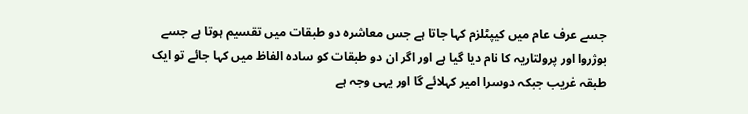جسے عرف عام میں کیپٹلزم کہا جاتا ہے جس معاشرہ دو طبقات میں تقسیم ہوتا ہے جسے بوژروا اور پرولتاریہ کا نام دیا گیا ہے اور اگر ان دو طبقات کو سادہ الفاظ میں کہا جائے تو ایک طبقہ غریب جبکہ دوسرا امیر کہلائے گا اور یہی وجہ ہے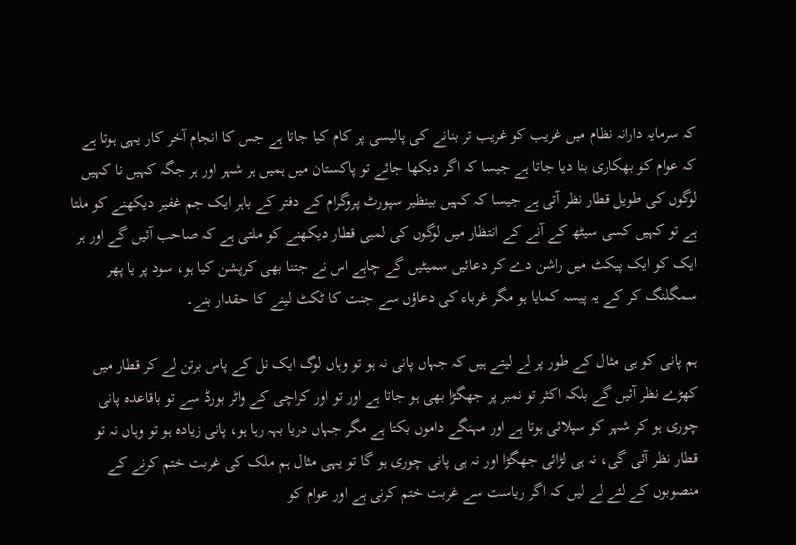کہ سرمایہ دارانہ نظام میں غریب کو غریب تر بنانے کی پالیسی پر کام کیا جاتا ہے جس کا انجام آخر کار یہی ہوتا ہے کہ عوام کو بھکاری بنا دیا جاتا ہے جیسا کہ اگر دیکھا جائے تو پاکستان میں ہمیں ہر شہر اور ہر جگہ کہیں نا کہیں لوگوں کی طویل قطار نظر آتی ہے جیسا کہ کہیں بینظیر سپورٹ پروگرام کے دفتر کے باہر ایک جم غفیر دیکھنے کو ملتا ہے تو کہیں کسی سیٹھ کے آنے کے انتظار میں لوگوں کی لمبی قطار دیکھنے کو ملتی ہے کہ صاحب آئیں گے اور ہر ایک کو ایک پیکٹ میں راشن دے کر دعائیں سمیٹیں گے چاہے اس نے جتنا بھی کرپشن کیا ہو، سود پر یا پھر سمگلنگ کر کے یہ پیسہ کمایا ہو مگر غرباء کی دعاؤں سے جنت کا ٹکٹ لینے کا حقدار بنے۔

ہم پانی کو ہی مثال کے طور پر لے لیتے ہیں کہ جہاں پانی نہ ہو تو وہاں لوگ ایک نل کے پاس برتن لے کر قطار میں کھڑے نظر آئیں گے بلکہ اکثر تو نمبر پر جھگڑا بھی ہو جاتا ہے اور تو اور کراچی کے واٹر بورڈ سے تو باقاعدہ پانی چوری ہو کر شہر کو سپلائی ہوتا ہے اور مہنگے داموں بکتا ہے مگر جہاں دریا بہہ رہا ہو، پانی زیادہ ہو تو وہاں نہ تو قطار نظر آئی گی، نہ ہی لڑائی جھگڑا اور نہ ہی پانی چوری ہو گا تو یہی مثال ہم ملک کی غربت ختم کرنے کے منصوبوں کے لئے لے لیں کہ اگر ریاست سے غربت ختم کرنی ہے اور عوام کو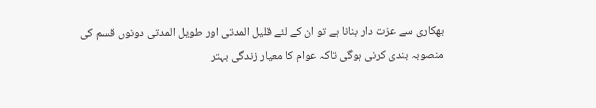بھکاری سے عزت دار بنانا ہے تو ان کے لئے قلیل المدتی اور طویل المدتی دونوں قسم کی منصوبہ بندی کرنی ہوگی تاکہ عوام کا معیار زندگی بہتر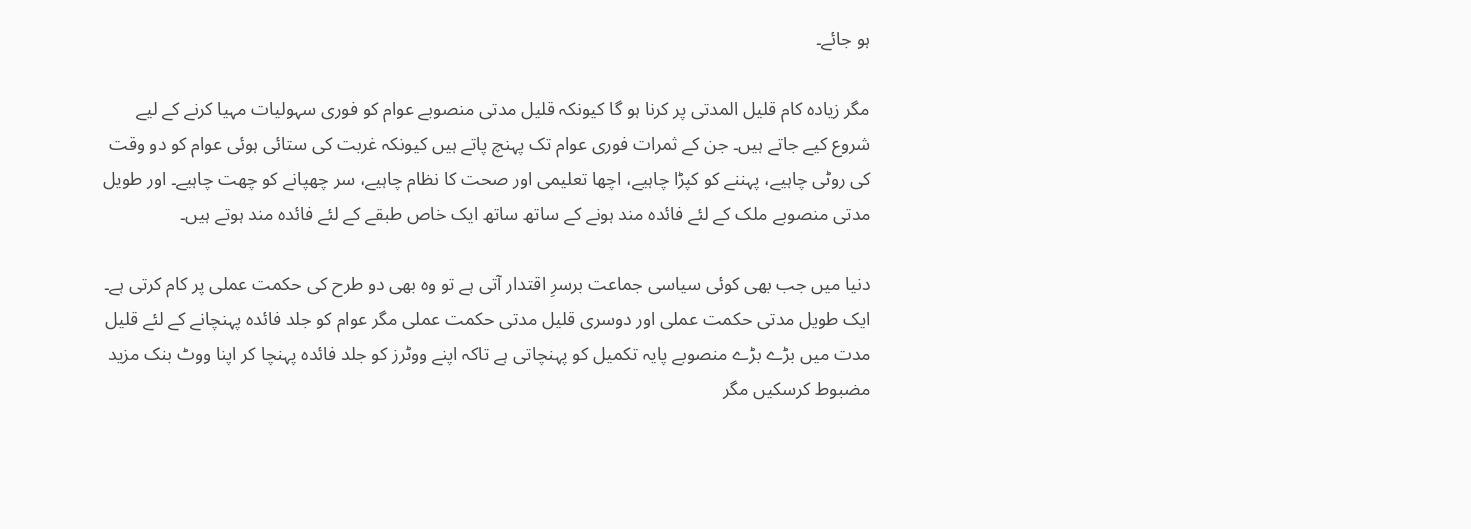ہو جائے۔

مگر زیادہ کام قلیل المدتی پر کرنا ہو گا کیونکہ قلیل مدتی منصوبے عوام کو فوری سہولیات مہیا کرنے کے لیے شروع کیے جاتے ہیں۔ جن کے ثمرات فوری عوام تک پہنچ پاتے ہیں کیونکہ غربت کی ستائی ہوئی عوام کو دو وقت کی روٹی چاہیے، پہننے کو کپڑا چاہیے، اچھا تعلیمی اور صحت کا نظام چاہیے، سر چھپانے کو چھت چاہیے۔ اور طویل مدتی منصوبے ملک کے لئے فائدہ مند ہونے کے ساتھ ساتھ ایک خاص طبقے کے لئے فائدہ مند ہوتے ہیں۔

دنیا میں جب بھی کوئی سیاسی جماعت برسرِ اقتدار آتی ہے تو وہ بھی دو طرح کی حکمت عملی پر کام کرتی ہے۔ ایک طویل مدتی حکمت عملی اور دوسری قلیل مدتی حکمت عملی مگر عوام کو جلد فائدہ پہنچانے کے لئے قلیل مدت میں بڑے بڑے منصوبے پایہ تکمیل کو پہنچاتی ہے تاکہ اپنے ووٹرز کو جلد فائدہ پہنچا کر اپنا ووٹ بنک مزید مضبوط کرسکیں مگر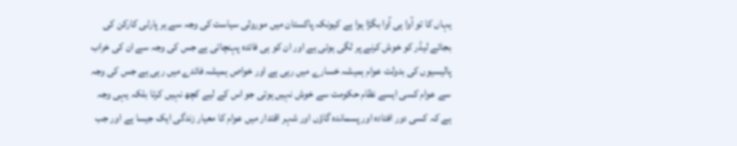یہاں کا تو آوا ہی آوا بگڑا ہوا ہے کیونکہ پاکستان میں موروثی سیاست کی وجہ سے ہر پارٹی کارکن کی بجائے لیڈر کو خوش کرنے پر لگی ہوئی ہے اور ان کو ہی فائدہ پہنچاتی ہے جس کی وجہ سے ان کی خراب پالیسیوں کی بدولت عوام ہمیشہ خسارے میں رہی ہے اور خواص ہمیشہ فائدے میں رہی ہے جس کی وجہ سے عوام کسی ایسے نظام حکومت سے خوش نہیں ہوتی جو اس کے لیے کچھ نہیں کرتا بلکہ یہی وجہ ہے کہ کسی دور افتادہ اور پسماندہ گاؤں اور شہر اقتدار میں عوام کا معیار زندگی ایک جیسا ہے اور جب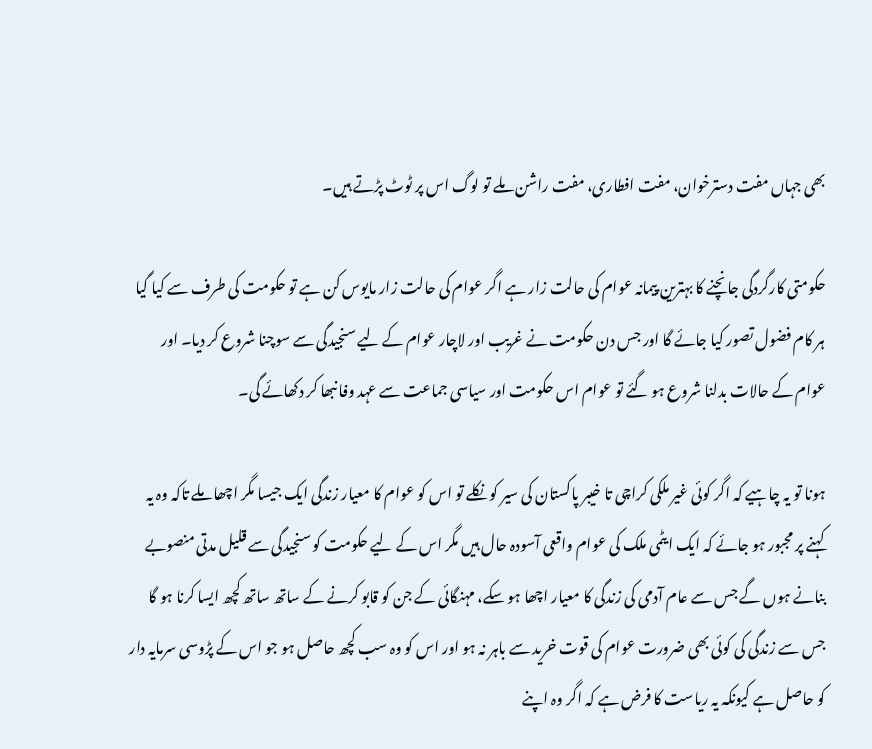بھی جہاں مفت دسترخوان، مفت افطاری، مفت راشن ملے تو لوگ اس پر ٹوٹ پڑتے ہیں۔

حکومتی کارگردگی جانچنے کا بہترین پیمانہ عوام کی حالت زار ہے اگر عوام کی حالت زار مایوس کن ہے تو حکومت کی طرف سے کیا گیا ہر کام فضول تصور کیا جائے گا اور جس دن حکومت نے غریب اور لاچار عوام کے لیے سنجیدگی سے سوچنا شروع کر دیا۔ اور عوام کے حالات بدلنا شروع ہو گئے تو عوام اس حکومت اور سیاسی جماعت سے عہد وفا نبھا کر دکھائے گی۔

ہونا تو یہ چاہیے کہ اگر کوئی غیر ملکی کراچی تا خیبر پاکستان کی سیر کو نکلے تو اس کو عوام کا معیار زندگی ایک جیسا مگر اچھا ملے تاکہ وہ یہ کہنے پر مجبور ہو جائے کہ ایک ایٹمی ملک کی عوام واقعی آسودہ حال ہیں مگر اس کے لیے حکومت کو سنجیدگی سے قلیل مدتی منصوبے بنانے ہوں گے جس سے عام آدمی کی زندگی کا معیار اچھا ہو سکے، مہنگائی کے جن کو قابو کرنے کے ساتھ ساتھ کچھ ایسا کرنا ہو گا جس سے زندگی کی کوئی بھی ضرورت عوام کی قوت خرید سے باہر نہ ہو اور اس کو وہ سب کچھ حاصل ہو جو اس کے پڑوسی سرمایہ دار کو حاصل ہے کیونکہ یہ ریاست کا فرض ہے کہ اگر وہ اپنے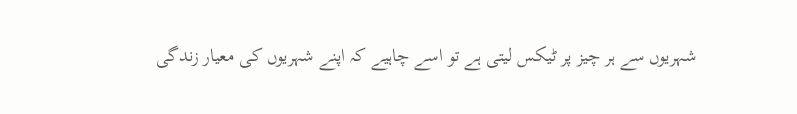شہریوں سے ہر چیز پر ٹیکس لیتی ہے تو اسے چاہیے کہ اپنے شہریوں کی معیار زندگی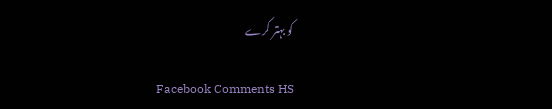کو بہتر کرے

Facebook Comments HS